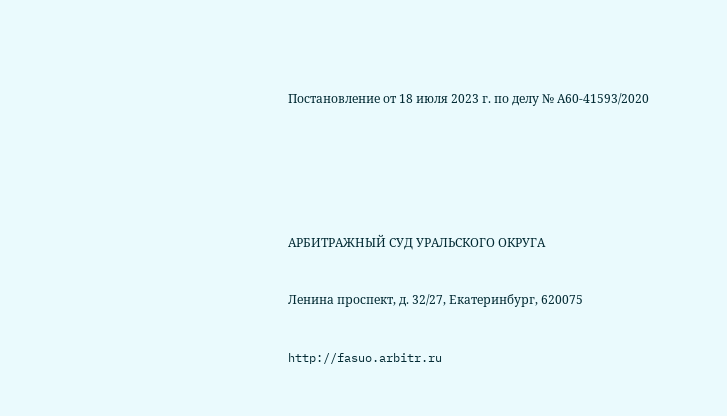Постановление от 18 июля 2023 г. по делу № А60-41593/2020




АРБИТРАЖНЫЙ СУД УРАЛЬСКОГО ОКРУГА

Ленина проспект, д. 32/27, Екатеринбург, 620075

http://fasuo.arbitr.ru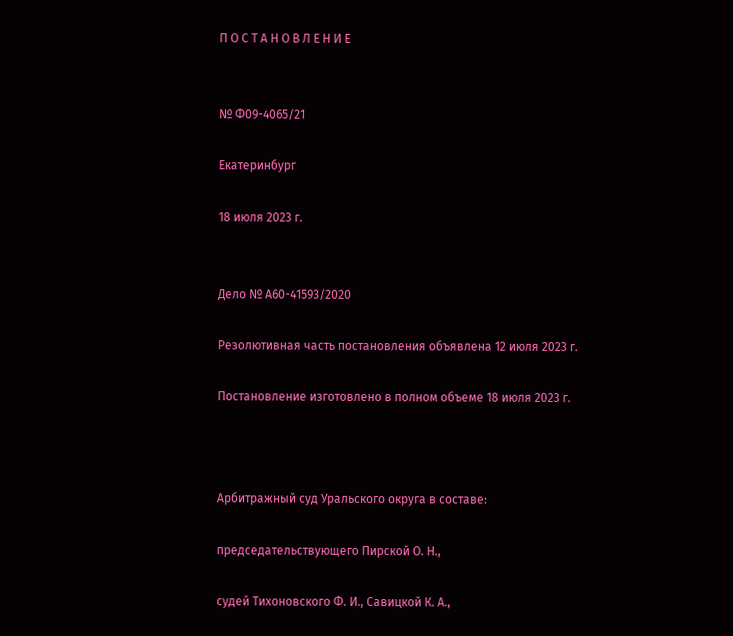П О С Т А Н О В Л Е Н И Е


№ Ф09-4065/21

Екатеринбург

18 июля 2023 г.


Дело № А60-41593/2020

Резолютивная часть постановления объявлена 12 июля 2023 г.

Постановление изготовлено в полном объеме 18 июля 2023 г.



Арбитражный суд Уральского округа в составе:

председательствующего Пирской О. Н.,

судей Тихоновского Ф. И., Савицкой К. А.,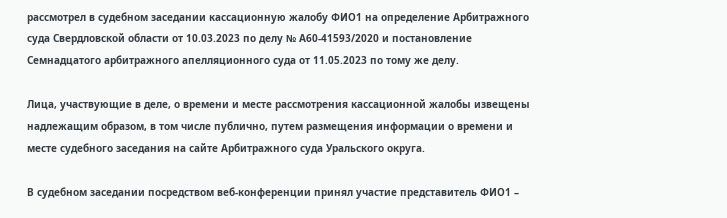рассмотрел в судебном заседании кассационную жалобу ФИО1 на определение Арбитражного суда Свердловской области от 10.03.2023 по делу № А60-41593/2020 и постановление Семнадцатого арбитражного апелляционного суда от 11.05.2023 по тому же делу.

Лица, участвующие в деле, о времени и месте рассмотрения кассационной жалобы извещены надлежащим образом, в том числе публично, путем размещения информации о времени и месте судебного заседания на сайте Арбитражного суда Уральского округа.

В судебном заседании посредством веб-конференции принял участие представитель ФИО1 –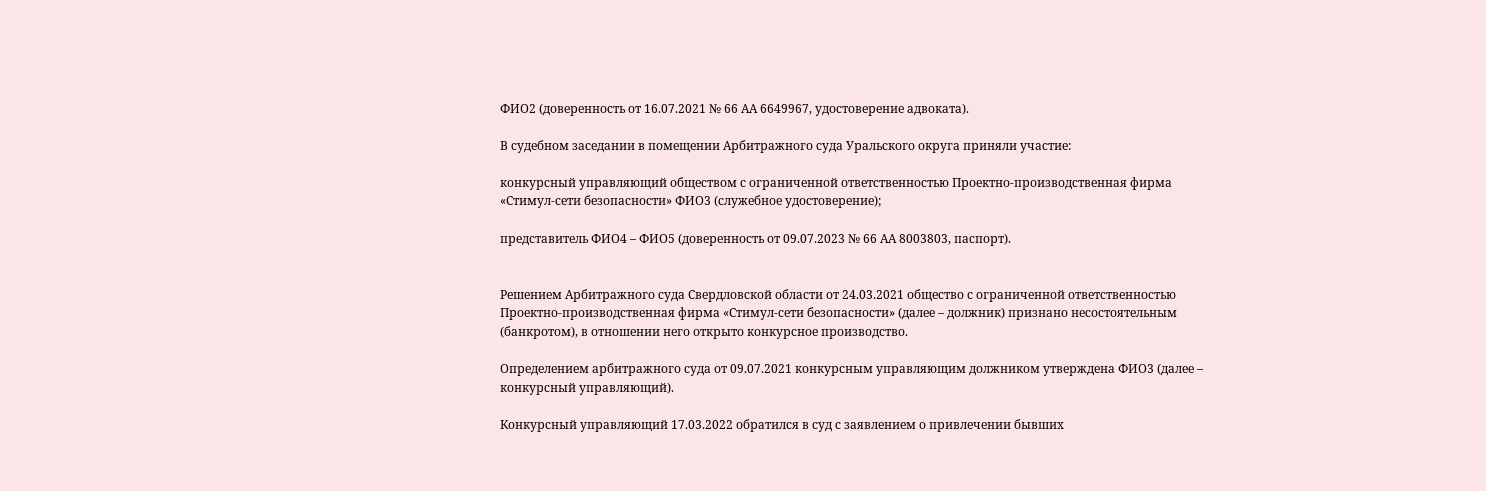ФИО2 (доверенность от 16.07.2021 № 66 АА 6649967, удостоверение адвоката).

В судебном заседании в помещении Арбитражного суда Уральского округа приняли участие:

конкурсный управляющий обществом с ограниченной ответственностью Проектно-производственная фирма «Стимул-сети безопасности» ФИО3 (служебное удостоверение);

представитель ФИО4 – ФИО5 (доверенность от 09.07.2023 № 66 АА 8003803, паспорт).


Решением Арбитражного суда Свердловской области от 24.03.2021 общество с ограниченной ответственностью Проектно-производственная фирма «Стимул-сети безопасности» (далее – должник) признано несостоятельным (банкротом), в отношении него открыто конкурсное производство.

Определением арбитражного суда от 09.07.2021 конкурсным управляющим должником утверждена ФИО3 (далее – конкурсный управляющий).

Конкурсный управляющий 17.03.2022 обратился в суд с заявлением о привлечении бывших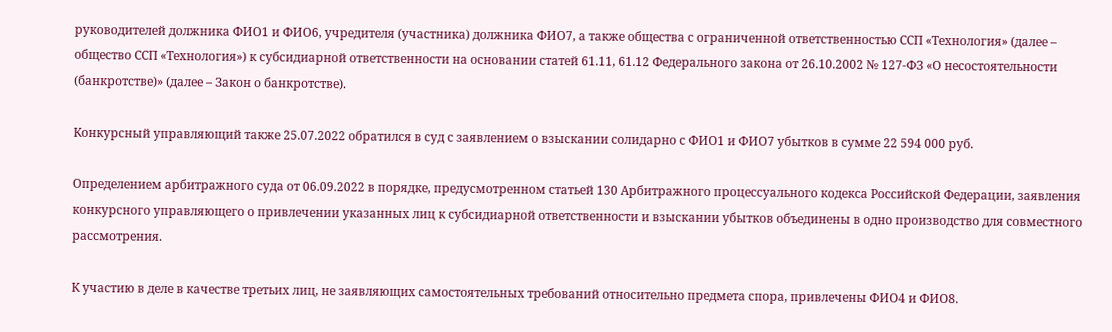руководителей должника ФИО1 и ФИО6, учредителя (участника) должника ФИО7, а также общества с ограниченной ответственностью ССП «Технология» (далее – общество ССП «Технология») к субсидиарной ответственности на основании статей 61.11, 61.12 Федерального закона от 26.10.2002 № 127-ФЗ «О несостоятельности (банкротстве)» (далее – Закон о банкротстве).

Конкурсный управляющий также 25.07.2022 обратился в суд с заявлением о взыскании солидарно с ФИО1 и ФИО7 убытков в сумме 22 594 000 руб.

Определением арбитражного суда от 06.09.2022 в порядке, предусмотренном статьей 130 Арбитражного процессуального кодекса Российской Федерации, заявления конкурсного управляющего о привлечении указанных лиц к субсидиарной ответственности и взыскании убытков объединены в одно производство для совместного рассмотрения.

К участию в деле в качестве третьих лиц, не заявляющих самостоятельных требований относительно предмета спора, привлечены ФИО4 и ФИО8.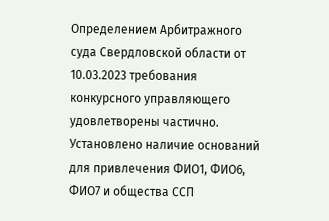Определением Арбитражного суда Свердловской области от 10.03.2023 требования конкурсного управляющего удовлетворены частично. Установлено наличие оснований для привлечения ФИО1, ФИО6, ФИО7 и общества ССП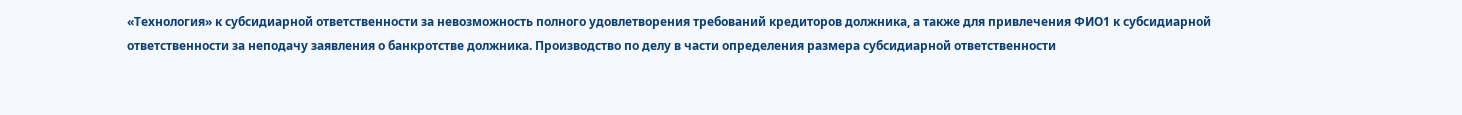«Технология» к субсидиарной ответственности за невозможность полного удовлетворения требований кредиторов должника, а также для привлечения ФИО1 к субсидиарной ответственности за неподачу заявления о банкротстве должника. Производство по делу в части определения размера субсидиарной ответственности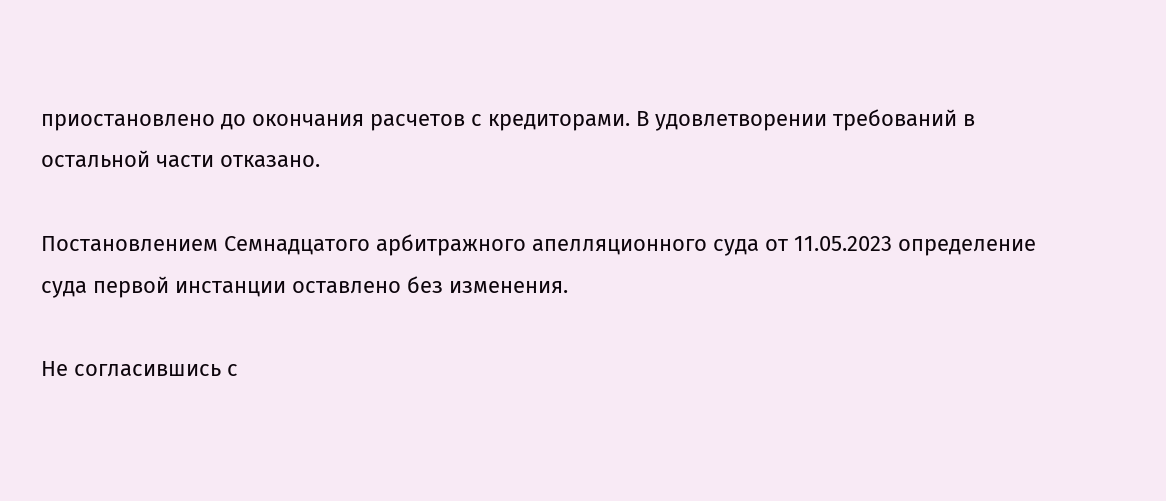приостановлено до окончания расчетов с кредиторами. В удовлетворении требований в остальной части отказано.

Постановлением Семнадцатого арбитражного апелляционного суда от 11.05.2023 определение суда первой инстанции оставлено без изменения.

Не согласившись с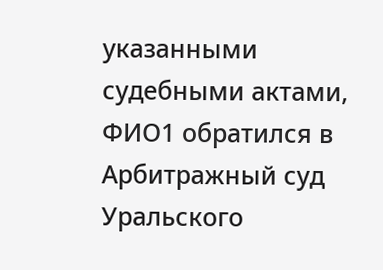указанными судебными актами, ФИО1 обратился в Арбитражный суд Уральского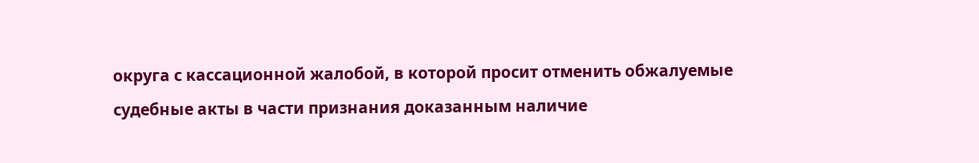округа с кассационной жалобой, в которой просит отменить обжалуемые судебные акты в части признания доказанным наличие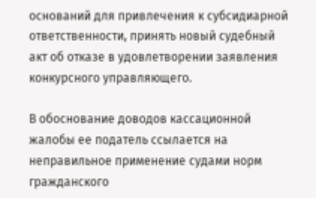оснований для привлечения к субсидиарной ответственности, принять новый судебный акт об отказе в удовлетворении заявления конкурсного управляющего.

В обоснование доводов кассационной жалобы ее податель ссылается на неправильное применение судами норм гражданского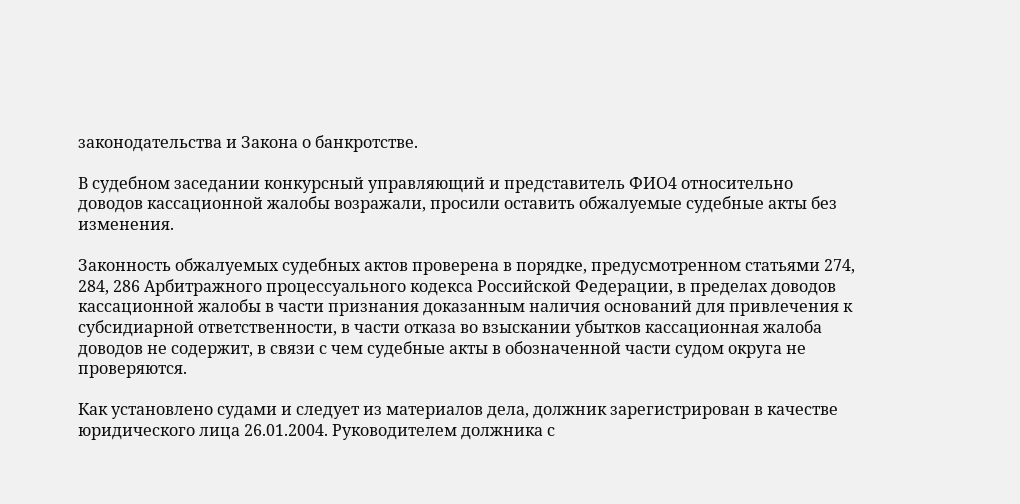законодательства и Закона о банкротстве.

В судебном заседании конкурсный управляющий и представитель ФИО4 относительно доводов кассационной жалобы возражали, просили оставить обжалуемые судебные акты без изменения.

Законность обжалуемых судебных актов проверена в порядке, предусмотренном статьями 274, 284, 286 Арбитражного процессуального кодекса Российской Федерации, в пределах доводов кассационной жалобы в части признания доказанным наличия оснований для привлечения к субсидиарной ответственности, в части отказа во взыскании убытков кассационная жалоба доводов не содержит, в связи с чем судебные акты в обозначенной части судом округа не проверяются.

Как установлено судами и следует из материалов дела, должник зарегистрирован в качестве юридического лица 26.01.2004. Руководителем должника с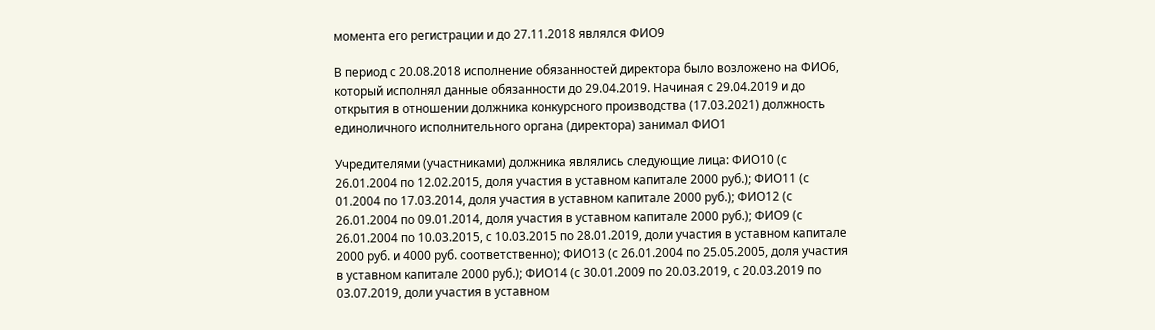момента его регистрации и до 27.11.2018 являлся ФИО9

В период с 20.08.2018 исполнение обязанностей директора было возложено на ФИО6, который исполнял данные обязанности до 29.04.2019. Начиная с 29.04.2019 и до открытия в отношении должника конкурсного производства (17.03.2021) должность единоличного исполнительного органа (директора) занимал ФИО1

Учредителями (участниками) должника являлись следующие лица: ФИО10 (с 26.01.2004 по 12.02.2015, доля участия в уставном капитале 2000 руб.); ФИО11 (с 01.2004 по 17.03.2014, доля участия в уставном капитале 2000 руб.); ФИО12 (с 26.01.2004 по 09.01.2014, доля участия в уставном капитале 2000 руб.); ФИО9 (с 26.01.2004 по 10.03.2015, с 10.03.2015 по 28.01.2019, доли участия в уставном капитале 2000 руб. и 4000 руб. соответственно); ФИО13 (с 26.01.2004 по 25.05.2005, доля участия в уставном капитале 2000 руб.); ФИО14 (с 30.01.2009 по 20.03.2019, с 20.03.2019 по 03.07.2019, доли участия в уставном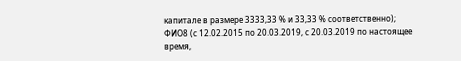капитале в размере 3333,33 % и 33,33 % соответственно); ФИО8 (с 12.02.2015 по 20.03.2019, с 20.03.2019 по настоящее время,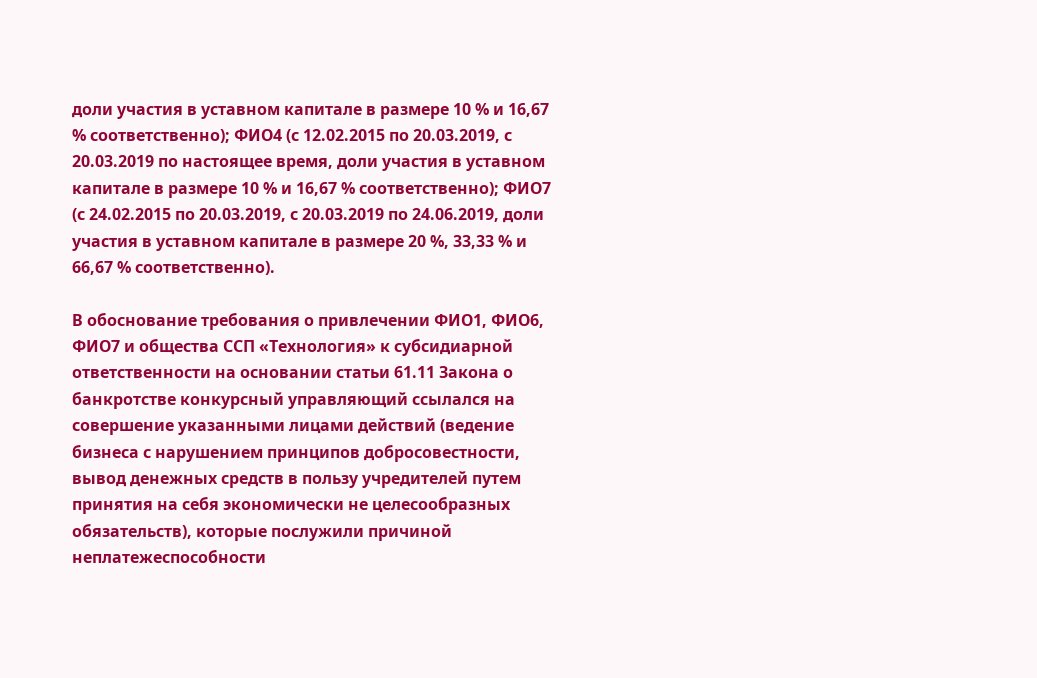доли участия в уставном капитале в размере 10 % и 16,67 % соответственно); ФИО4 (с 12.02.2015 по 20.03.2019, с 20.03.2019 по настоящее время, доли участия в уставном капитале в размере 10 % и 16,67 % соответственно); ФИО7 (с 24.02.2015 по 20.03.2019, с 20.03.2019 по 24.06.2019, доли участия в уставном капитале в размере 20 %, 33,33 % и 66,67 % соответственно).

В обоснование требования о привлечении ФИО1, ФИО6, ФИО7 и общества ССП «Технология» к субсидиарной ответственности на основании статьи 61.11 Закона о банкротстве конкурсный управляющий ссылался на совершение указанными лицами действий (ведение бизнеса с нарушением принципов добросовестности, вывод денежных средств в пользу учредителей путем принятия на себя экономически не целесообразных обязательств), которые послужили причиной неплатежеспособности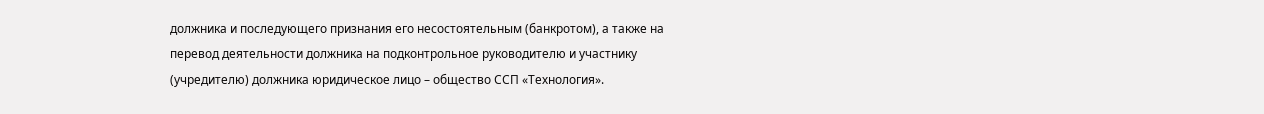должника и последующего признания его несостоятельным (банкротом), а также на перевод деятельности должника на подконтрольное руководителю и участнику (учредителю) должника юридическое лицо – общество ССП «Технология».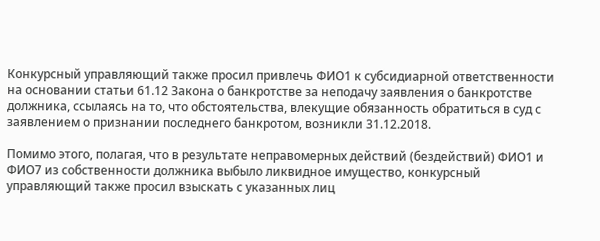Конкурсный управляющий также просил привлечь ФИО1 к субсидиарной ответственности на основании статьи 61.12 Закона о банкротстве за неподачу заявления о банкротстве должника, ссылаясь на то, что обстоятельства, влекущие обязанность обратиться в суд с заявлением о признании последнего банкротом, возникли 31.12.2018.

Помимо этого, полагая, что в результате неправомерных действий (бездействий) ФИО1 и ФИО7 из собственности должника выбыло ликвидное имущество, конкурсный управляющий также просил взыскать с указанных лиц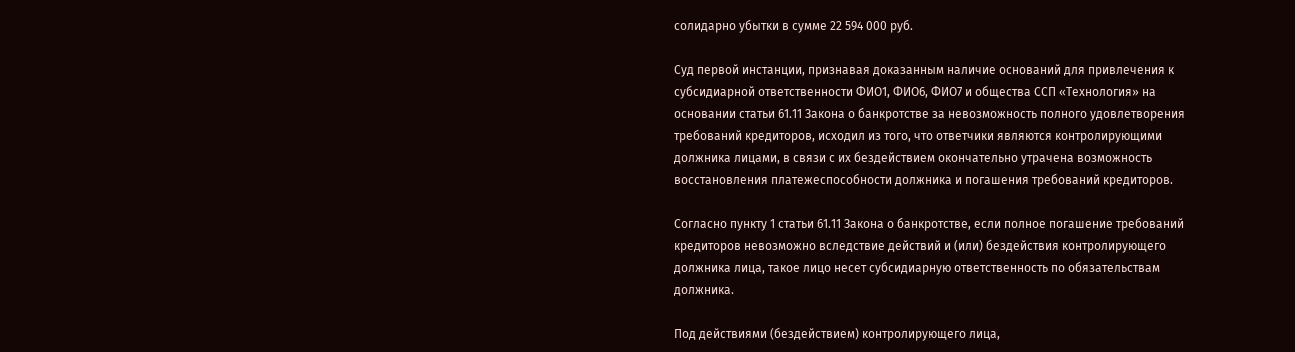солидарно убытки в сумме 22 594 000 руб.

Суд первой инстанции, признавая доказанным наличие оснований для привлечения к субсидиарной ответственности ФИО1, ФИО6, ФИО7 и общества ССП «Технология» на основании статьи 61.11 Закона о банкротстве за невозможность полного удовлетворения требований кредиторов, исходил из того, что ответчики являются контролирующими должника лицами, в связи с их бездействием окончательно утрачена возможность восстановления платежеспособности должника и погашения требований кредиторов.

Согласно пункту 1 статьи 61.11 Закона о банкротстве, если полное погашение требований кредиторов невозможно вследствие действий и (или) бездействия контролирующего должника лица, такое лицо несет субсидиарную ответственность по обязательствам должника.

Под действиями (бездействием) контролирующего лица,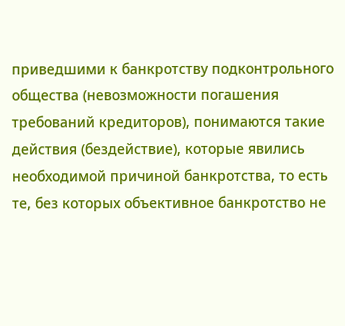приведшими к банкротству подконтрольного общества (невозможности погашения требований кредиторов), понимаются такие действия (бездействие), которые явились необходимой причиной банкротства, то есть те, без которых объективное банкротство не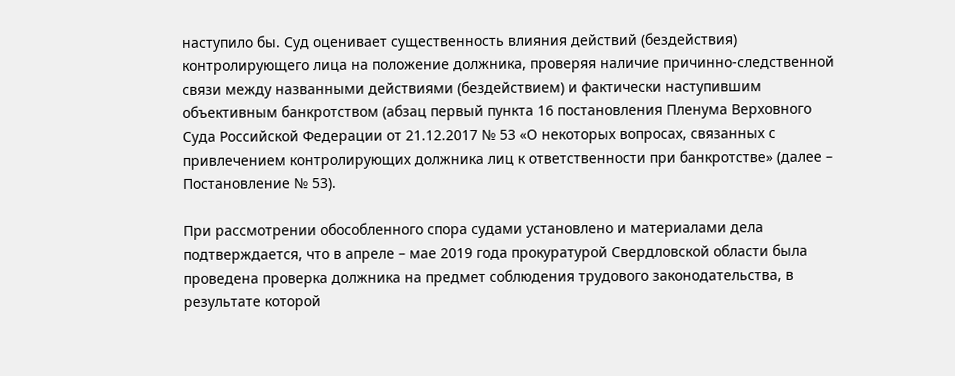наступило бы. Суд оценивает существенность влияния действий (бездействия) контролирующего лица на положение должника, проверяя наличие причинно-следственной связи между названными действиями (бездействием) и фактически наступившим объективным банкротством (абзац первый пункта 16 постановления Пленума Верховного Суда Российской Федерации от 21.12.2017 № 53 «О некоторых вопросах, связанных с привлечением контролирующих должника лиц к ответственности при банкротстве» (далее – Постановление № 53).

При рассмотрении обособленного спора судами установлено и материалами дела подтверждается, что в апреле – мае 2019 года прокуратурой Свердловской области была проведена проверка должника на предмет соблюдения трудового законодательства, в результате которой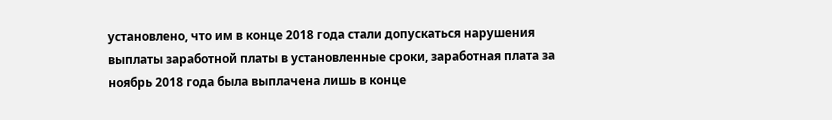установлено, что им в конце 2018 года стали допускаться нарушения выплаты заработной платы в установленные сроки, заработная плата за ноябрь 2018 года была выплачена лишь в конце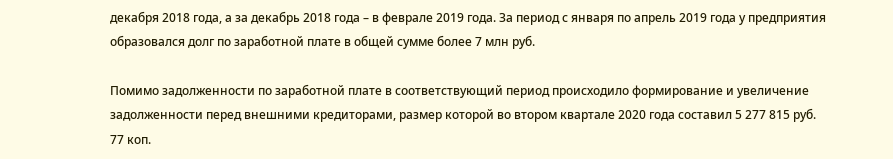декабря 2018 года, а за декабрь 2018 года – в феврале 2019 года. За период с января по апрель 2019 года у предприятия образовался долг по заработной плате в общей сумме более 7 млн руб.

Помимо задолженности по заработной плате в соответствующий период происходило формирование и увеличение задолженности перед внешними кредиторами, размер которой во втором квартале 2020 года составил 5 277 815 руб. 77 коп.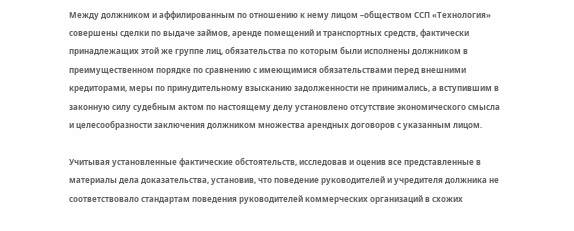Между должником и аффилированным по отношению к нему лицом –обществом ССП «Технология» совершены сделки по выдаче займов, аренде помещений и транспортных средств, фактически принадлежащих этой же группе лиц, обязательства по которым были исполнены должником в преимущественном порядке по сравнению с имеющимися обязательствами перед внешними кредиторами, меры по принудительному взысканию задолженности не принимались, а вступившим в законную силу судебным актом по настоящему делу установлено отсутствие экономического смысла и целесообразности заключения должником множества арендных договоров с указанным лицом.

Учитывая установленные фактические обстоятельств, исследовав и оценив все представленные в материалы дела доказательства, установив, что поведение руководителей и учредителя должника не соответствовало стандартам поведения руководителей коммерческих организаций в схожих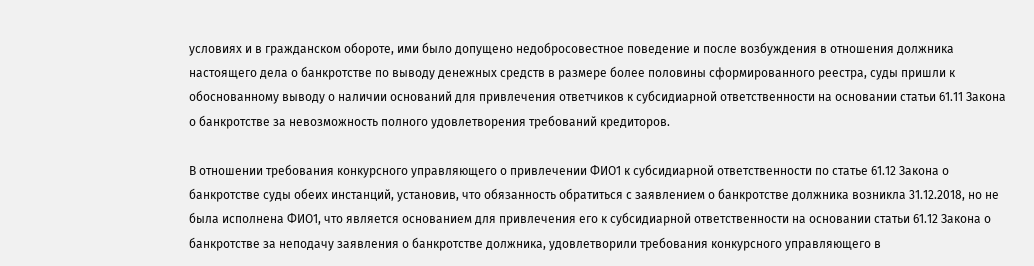условиях и в гражданском обороте, ими было допущено недобросовестное поведение и после возбуждения в отношения должника настоящего дела о банкротстве по выводу денежных средств в размере более половины сформированного реестра, суды пришли к обоснованному выводу о наличии оснований для привлечения ответчиков к субсидиарной ответственности на основании статьи 61.11 Закона о банкротстве за невозможность полного удовлетворения требований кредиторов.

В отношении требования конкурсного управляющего о привлечении ФИО1 к субсидиарной ответственности по статье 61.12 Закона о банкротстве суды обеих инстанций, установив, что обязанность обратиться с заявлением о банкротстве должника возникла 31.12.2018, но не была исполнена ФИО1, что является основанием для привлечения его к субсидиарной ответственности на основании статьи 61.12 Закона о банкротстве за неподачу заявления о банкротстве должника, удовлетворили требования конкурсного управляющего в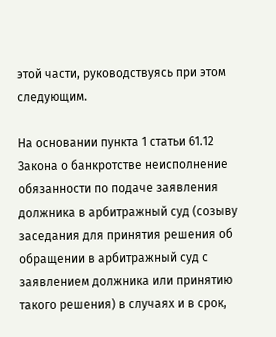этой части, руководствуясь при этом следующим.

На основании пункта 1 статьи 61.12 Закона о банкротстве неисполнение обязанности по подаче заявления должника в арбитражный суд (созыву заседания для принятия решения об обращении в арбитражный суд с заявлением должника или принятию такого решения) в случаях и в срок,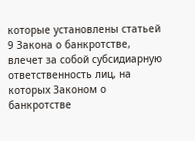которые установлены статьей 9 Закона о банкротстве, влечет за собой субсидиарную ответственность лиц, на которых Законом о банкротстве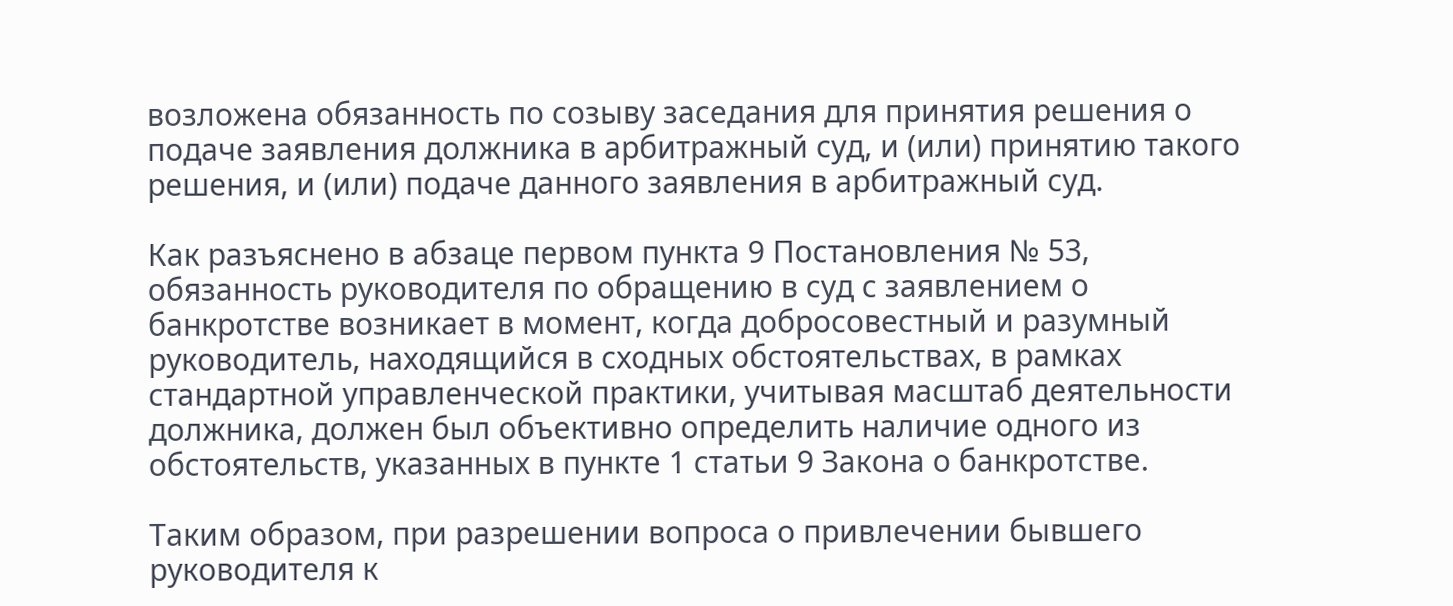возложена обязанность по созыву заседания для принятия решения о подаче заявления должника в арбитражный суд, и (или) принятию такого решения, и (или) подаче данного заявления в арбитражный суд.

Как разъяснено в абзаце первом пункта 9 Постановления № 53, обязанность руководителя по обращению в суд с заявлением о банкротстве возникает в момент, когда добросовестный и разумный руководитель, находящийся в сходных обстоятельствах, в рамках стандартной управленческой практики, учитывая масштаб деятельности должника, должен был объективно определить наличие одного из обстоятельств, указанных в пункте 1 статьи 9 Закона о банкротстве.

Таким образом, при разрешении вопроса о привлечении бывшего руководителя к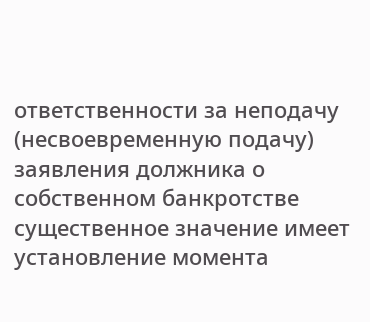ответственности за неподачу (несвоевременную подачу) заявления должника о собственном банкротстве существенное значение имеет установление момента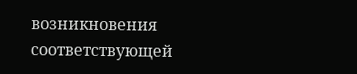возникновения соответствующей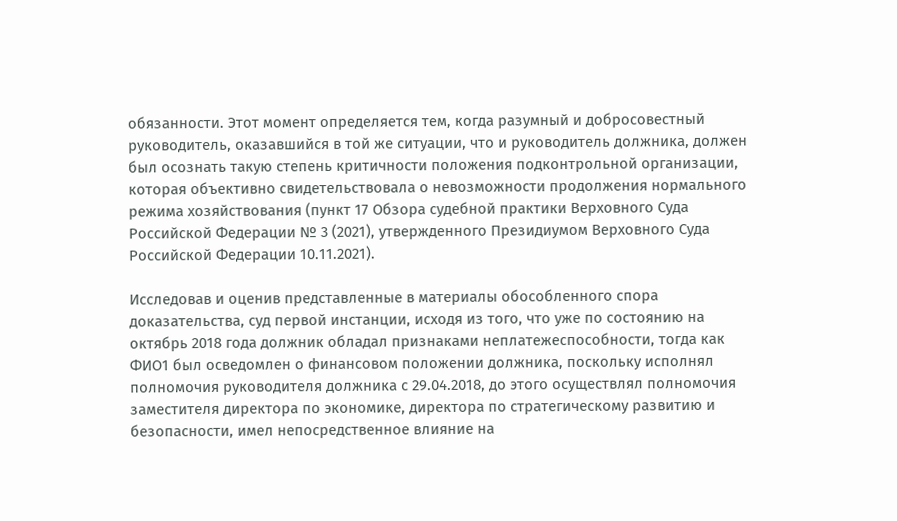обязанности. Этот момент определяется тем, когда разумный и добросовестный руководитель, оказавшийся в той же ситуации, что и руководитель должника, должен был осознать такую степень критичности положения подконтрольной организации, которая объективно свидетельствовала о невозможности продолжения нормального режима хозяйствования (пункт 17 Обзора судебной практики Верховного Суда Российской Федерации № 3 (2021), утвержденного Президиумом Верховного Суда Российской Федерации 10.11.2021).

Исследовав и оценив представленные в материалы обособленного спора доказательства, суд первой инстанции, исходя из того, что уже по состоянию на октябрь 2018 года должник обладал признаками неплатежеспособности, тогда как ФИО1 был осведомлен о финансовом положении должника, поскольку исполнял полномочия руководителя должника с 29.04.2018, до этого осуществлял полномочия заместителя директора по экономике, директора по стратегическому развитию и безопасности, имел непосредственное влияние на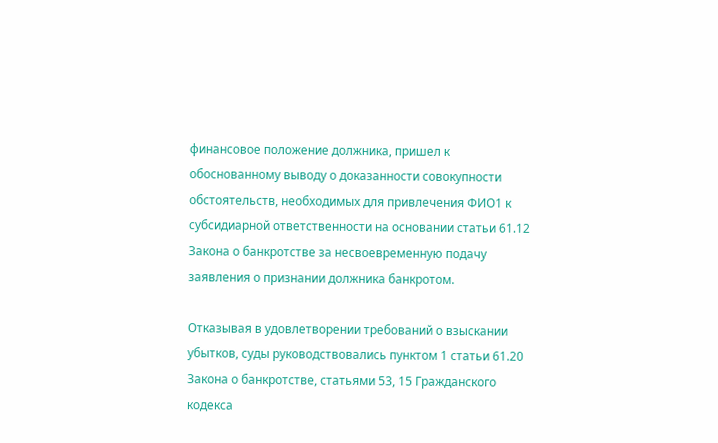финансовое положение должника, пришел к обоснованному выводу о доказанности совокупности обстоятельств, необходимых для привлечения ФИО1 к субсидиарной ответственности на основании статьи 61.12 Закона о банкротстве за несвоевременную подачу заявления о признании должника банкротом.

Отказывая в удовлетворении требований о взыскании убытков, суды руководствовались пунктом 1 статьи 61.20 Закона о банкротстве, статьями 53, 15 Гражданского кодекса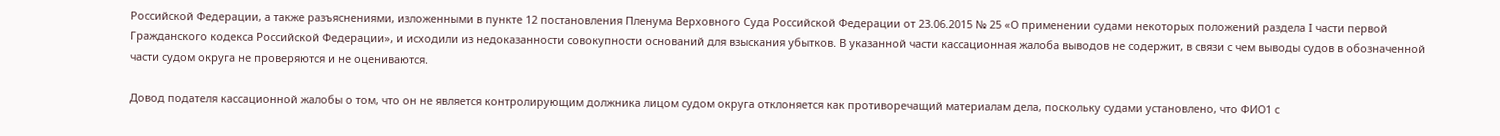Российской Федерации, а также разъяснениями, изложенными в пункте 12 постановления Пленума Верховного Суда Российской Федерации от 23.06.2015 № 25 «О применении судами некоторых положений раздела I части первой Гражданского кодекса Российской Федерации», и исходили из недоказанности совокупности оснований для взыскания убытков. В указанной части кассационная жалоба выводов не содержит, в связи с чем выводы судов в обозначенной части судом округа не проверяются и не оцениваются.

Довод подателя кассационной жалобы о том, что он не является контролирующим должника лицом судом округа отклоняется как противоречащий материалам дела, поскольку судами установлено, что ФИО1 с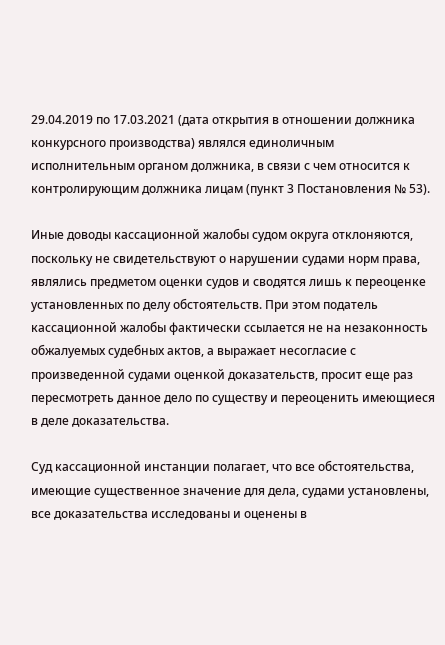29.04.2019 по 17.03.2021 (дата открытия в отношении должника конкурсного производства) являлся единоличным исполнительным органом должника, в связи с чем относится к контролирующим должника лицам (пункт 3 Постановления № 53).

Иные доводы кассационной жалобы судом округа отклоняются, поскольку не свидетельствуют о нарушении судами норм права, являлись предметом оценки судов и сводятся лишь к переоценке установленных по делу обстоятельств. При этом податель кассационной жалобы фактически ссылается не на незаконность обжалуемых судебных актов, а выражает несогласие с произведенной судами оценкой доказательств, просит еще раз пересмотреть данное дело по существу и переоценить имеющиеся в деле доказательства.

Суд кассационной инстанции полагает, что все обстоятельства, имеющие существенное значение для дела, судами установлены, все доказательства исследованы и оценены в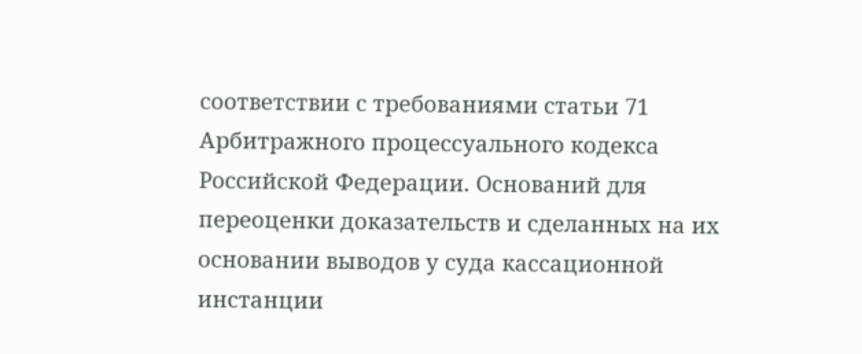соответствии с требованиями статьи 71 Арбитражного процессуального кодекса Российской Федерации. Оснований для переоценки доказательств и сделанных на их основании выводов у суда кассационной инстанции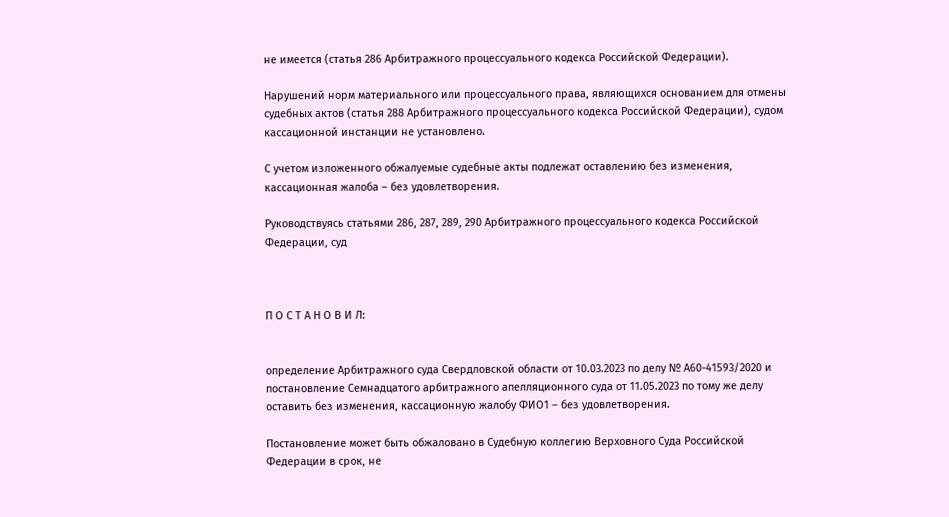не имеется (статья 286 Арбитражного процессуального кодекса Российской Федерации).

Нарушений норм материального или процессуального права, являющихся основанием для отмены судебных актов (статья 288 Арбитражного процессуального кодекса Российской Федерации), судом кассационной инстанции не установлено.

С учетом изложенного обжалуемые судебные акты подлежат оставлению без изменения, кассационная жалоба – без удовлетворения.

Руководствуясь статьями 286, 287, 289, 290 Арбитражного процессуального кодекса Российской Федерации, суд



П О С Т А Н О В И Л:


определение Арбитражного суда Свердловской области от 10.03.2023 по делу № А60-41593/2020 и постановление Семнадцатого арбитражного апелляционного суда от 11.05.2023 по тому же делу оставить без изменения, кассационную жалобу ФИО1 – без удовлетворения.

Постановление может быть обжаловано в Судебную коллегию Верховного Суда Российской Федерации в срок, не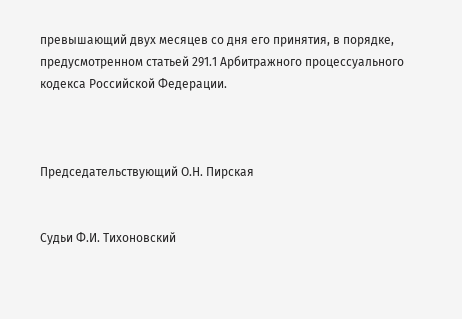превышающий двух месяцев со дня его принятия, в порядке, предусмотренном статьей 291.1 Арбитражного процессуального кодекса Российской Федерации.



Председательствующий О.Н. Пирская


Судьи Ф.И. Тихоновский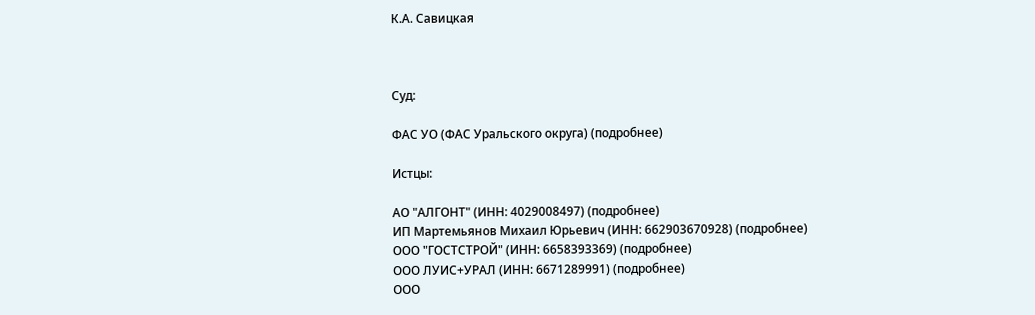К.А. Савицкая



Суд:

ФАС УО (ФАС Уральского округа) (подробнее)

Истцы:

АО "АЛГОНТ" (ИНН: 4029008497) (подробнее)
ИП Мартемьянов Михаил Юрьевич (ИНН: 662903670928) (подробнее)
ООО "ГОСТСТРОЙ" (ИНН: 6658393369) (подробнее)
ООО ЛУИС+УРАЛ (ИНН: 6671289991) (подробнее)
ООО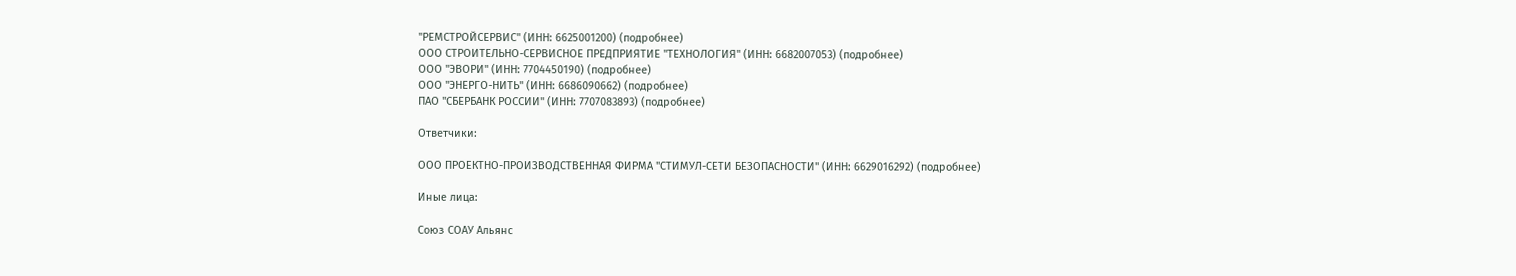"РЕМСТРОЙСЕРВИС" (ИНН: 6625001200) (подробнее)
ООО СТРОИТЕЛЬНО-СЕРВИСНОЕ ПРЕДПРИЯТИЕ "ТЕХНОЛОГИЯ" (ИНН: 6682007053) (подробнее)
ООО "ЭВОРИ" (ИНН: 7704450190) (подробнее)
ООО "ЭНЕРГО-НИТЬ" (ИНН: 6686090662) (подробнее)
ПАО "СБЕРБАНК РОССИИ" (ИНН: 7707083893) (подробнее)

Ответчики:

ООО ПРОЕКТНО-ПРОИЗВОДСТВЕННАЯ ФИРМА "СТИМУЛ-СЕТИ БЕЗОПАСНОСТИ" (ИНН: 6629016292) (подробнее)

Иные лица:

Союз СОАУ Альянс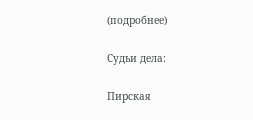(подробнее)

Судьи дела:

Пирская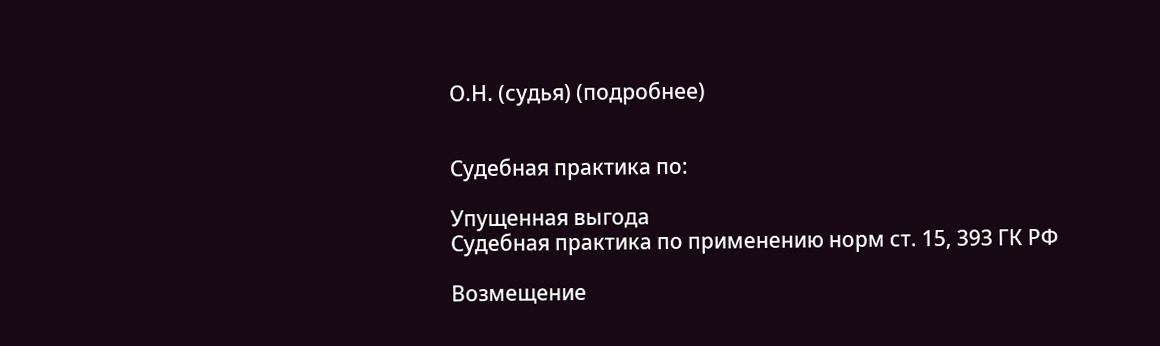О.Н. (судья) (подробнее)


Судебная практика по:

Упущенная выгода
Судебная практика по применению норм ст. 15, 393 ГК РФ

Возмещение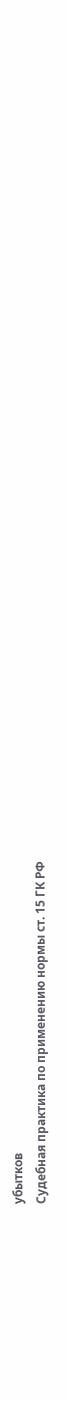убытков
Судебная практика по применению нормы ст. 15 ГК РФ